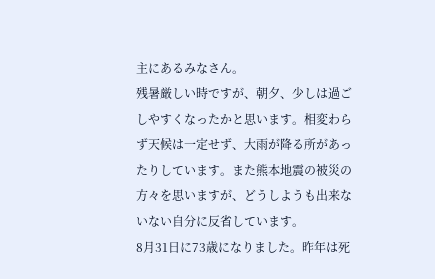主にあるみなさん。
残暑厳しい時ですが、朝夕、少しは過ごしやすくなったかと思います。相変わらず天候は一定せず、大雨が降る所があったりしています。また熊本地震の被災の方々を思いますが、どうしようも出来ないない自分に反省しています。
8月31日に73歳になりました。昨年は死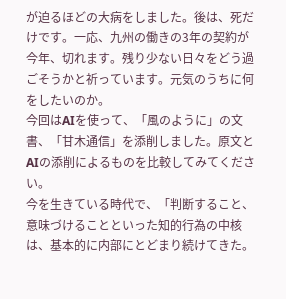が迫るほどの大病をしました。後は、死だけです。一応、九州の働きの3年の契約が今年、切れます。残り少ない日々をどう過ごそうかと祈っています。元気のうちに何をしたいのか。
今回はAIを使って、「風のように」の文書、「甘木通信」を添削しました。原文とAIの添削によるものを比較してみてください。
今を生きている時代で、「判断すること、意味づけることといった知的行為の中核は、基本的に内部にとどまり続けてきた。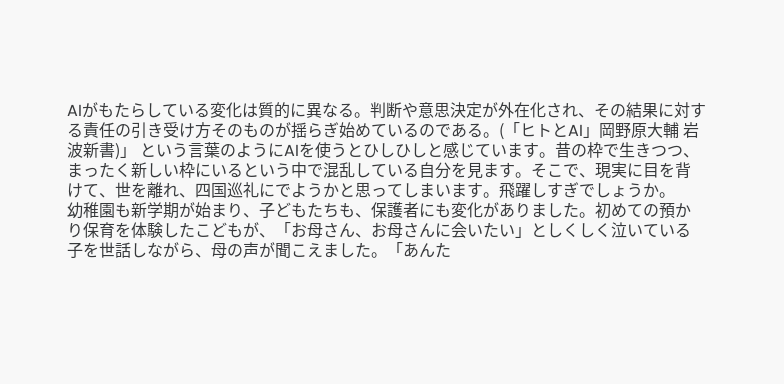AIがもたらしている変化は質的に異なる。判断や意思決定が外在化され、その結果に対する責任の引き受け方そのものが揺らぎ始めているのである。(「ヒトとAI」岡野原大輔 岩波新書)」 という言葉のようにAIを使うとひしひしと感じています。昔の枠で生きつつ、まったく新しい枠にいるという中で混乱している自分を見ます。そこで、現実に目を背けて、世を離れ、四国巡礼にでようかと思ってしまいます。飛躍しすぎでしょうか。
幼稚園も新学期が始まり、子どもたちも、保護者にも変化がありました。初めての預かり保育を体験したこどもが、「お母さん、お母さんに会いたい」としくしく泣いている子を世話しながら、母の声が聞こえました。「あんた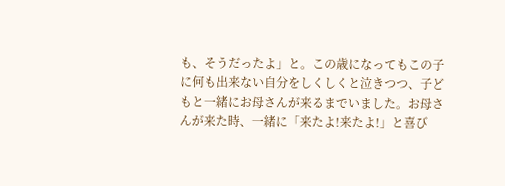も、そうだったよ」と。この歳になってもこの子に何も出来ない自分をしくしくと泣きつつ、子どもと一緒にお母さんが来るまでいました。お母さんが来た時、一緒に「来たよ!来たよ!」と喜び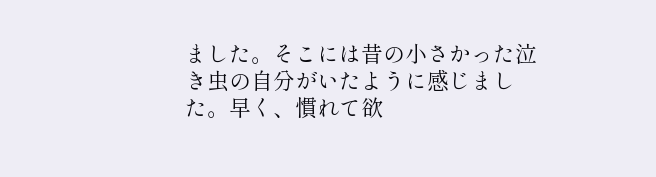ました。そこには昔の小さかった泣き虫の自分がいたように感じました。早く、慣れて欲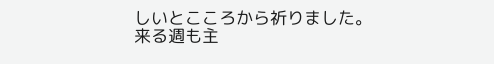しいとこころから祈りました。
来る週も主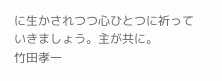に生かされつつ心ひとつに祈っていきましょう。主が共に。
竹田孝一